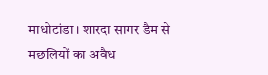माधोटांडा। शारदा सागर डैम से मछलियों का अवैध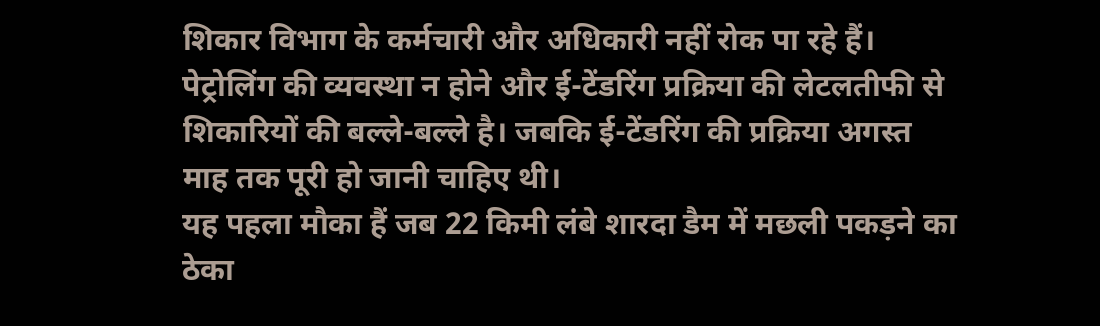शिकार विभाग के कर्मचारी और अधिकारी नहीं रोक पा रहे हैं। पेट्रोलिंग की व्यवस्था न होने और ई-टेंडरिंग प्रक्रिया की लेटलतीफी से शिकारियों की बल्ले-बल्ले है। जबकि ई-टेंडरिंग की प्रक्रिया अगस्त माह तक पूरी हो जानी चाहिए थी।
यह पहला मौका हैं जब 22 किमी लंबे शारदा डैम में मछली पकड़ने का ठेका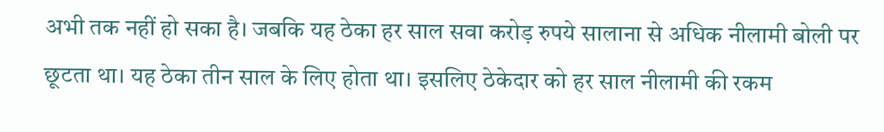अभी तक नहीं हो सका है। जबकि यह ठेका हर साल सवा करोड़ रुपये सालाना से अधिक नीलामी बोली पर छूटता था। यह ठेका तीन साल के लिए होता था। इसलिए ठेकेदार को हर साल नीलामी की रकम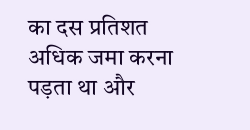का दस प्रतिशत अधिक जमा करना पड़ता था और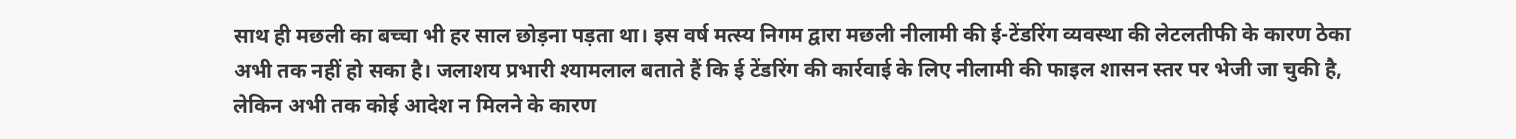साथ ही मछली का बच्चा भी हर साल छोड़ना पड़ता था। इस वर्ष मत्स्य निगम द्वारा मछली नीलामी की ई-टेंडरिंग व्यवस्था की लेटलतीफी के कारण ठेका अभी तक नहीं हो सका है। जलाशय प्रभारी श्यामलाल बताते हैं कि ई टेंडरिंग की कार्रवाई के लिए नीलामी की फाइल शासन स्तर पर भेजी जा चुकी है, लेकिन अभी तक कोई आदेश न मिलने के कारण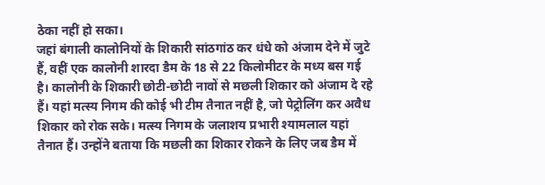ठेका नहीं हो सका।
जहां बंगाली कालोनियों के शिकारी सांठगांठ कर धंधे को अंजाम देने में जुटे हैं, वहीं एक कालोनी शारदा डैम के 18 से 22 किलोमीटर के मध्य बस गई है। कालोनी के शिकारी छोटी-छोटी नावों से मछली शिकार को अंजाम दे रहे हैं। यहां मत्स्य निगम की कोई भी टीम तैनात नहीं है, जो पेट्रोलिंग कर अवैध शिकार को रोक सके। मत्स्य निगम के जलाशय प्रभारी श्यामलाल यहां तैनात हैं। उन्होंने बताया कि मछली का शिकार रोकने के लिए जब डैम में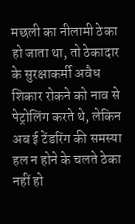मछली का नीलामी ठेका हो जाता था, तो ठेकादार के सुरक्षाकर्मी अवैध शिकार रोकने को नाव से पेट्रोलिंग करते थे, लेकिन अब ई टेंडरिंग की समस्या हल न होने के चलते ठेका नहीं हो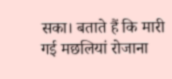सका। बताते हैं कि मारी गई मछलियां रोजाना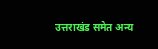उत्तराखंड समेत अन्य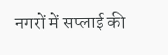नगरों में सप्लाई की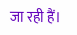जा रही हैं।